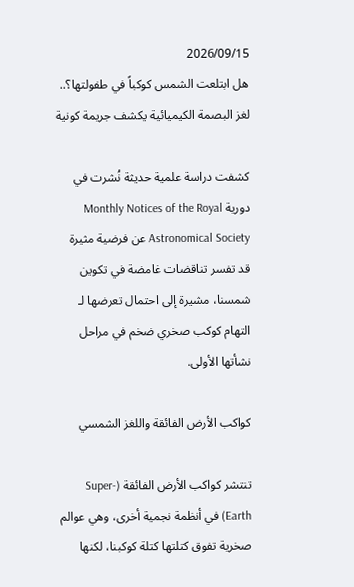2026/09/15
هل ابتلعت الشمس كوكباً في طفولتها؟.. لغز البصمة الكيميائية يكشف جريمة كونية

كشفت دراسة علمية حديثة نُشرت في دورية Monthly Notices of the Royal Astronomical Society عن فرضية مثيرة قد تفسر تناقضات غامضة في تكوين شمسنا، مشيرة إلى احتمال تعرضها لـ التهام كوكب صخري ضخم في مراحل نشأتها الأولى.

كواكب الأرض الفائقة واللغز الشمسي

تنتشر كواكب الأرض الفائقة (Super-Earth) في أنظمة نجمية أخرى، وهي عوالم صخرية تفوق كتلتها كتلة كوكبنا، لكنها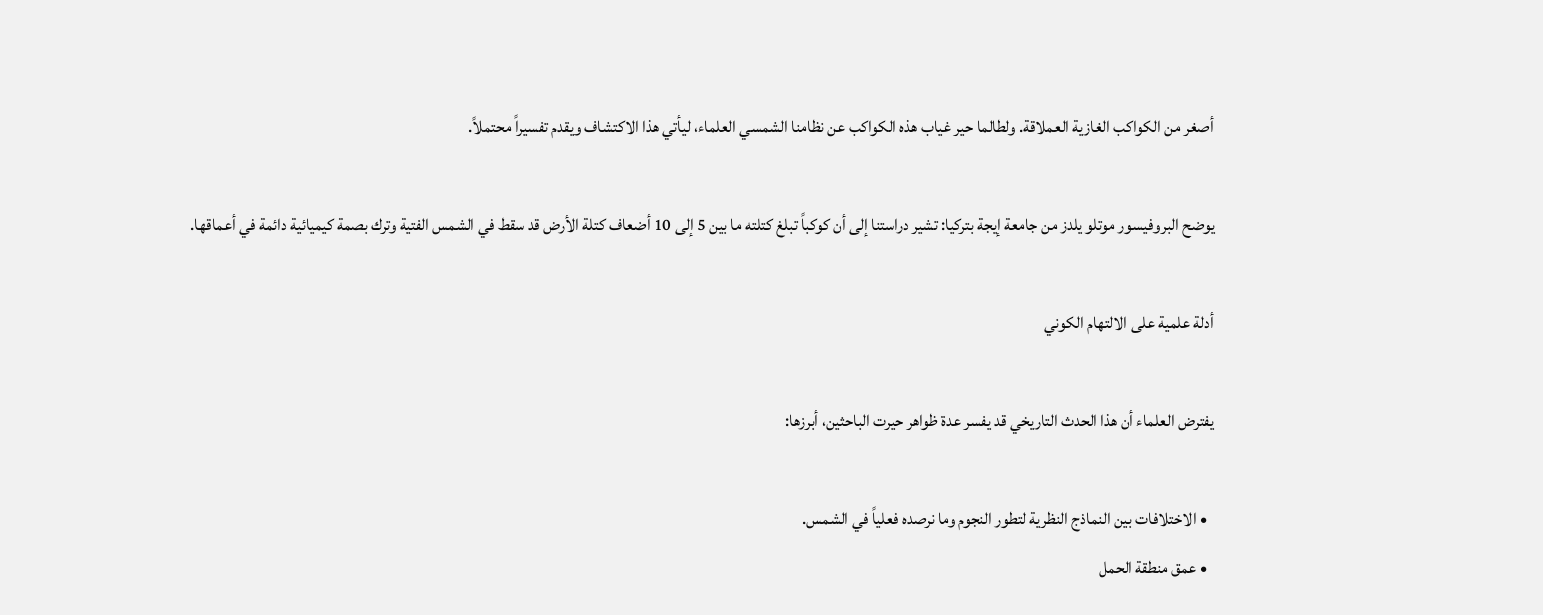أصغر من الكواكب الغازية العملاقة. ولطالما حير غياب هذه الكواكب عن نظامنا الشمسي العلماء، ليأتي هذا الاكتشاف ويقدم تفسيراً محتملاً.

يوضح البروفيسور موتلو يلدز من جامعة إيجة بتركيا: تشير دراستنا إلى أن كوكباً تبلغ كتلته ما بين 5 إلى 10 أضعاف كتلة الأرض قد سقط في الشمس الفتية وترك بصمة كيميائية دائمة في أعماقها.

أدلة علمية على الالتهام الكوني

يفترض العلماء أن هذا الحدث التاريخي قد يفسر عدة ظواهر حيرت الباحثين، أبرزها:

  • الاختلافات بين النماذج النظرية لتطور النجوم وما نرصده فعلياً في الشمس.
  • عمق منطقة الحمل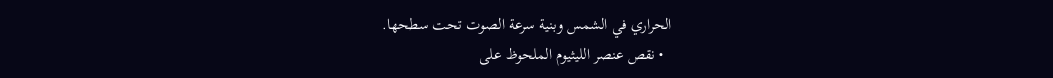الحراري في الشمس وبنية سرعة الصوت تحت سطحها.
  • نقص عنصر الليثيوم الملحوظ على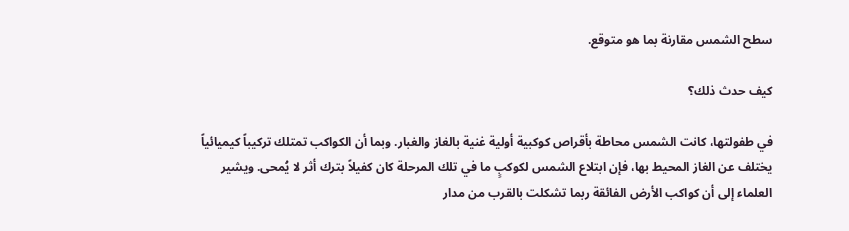سطح الشمس مقارنة بما هو متوقع.

كيف حدث ذلك؟

في طفولتها، كانت الشمس محاطة بأقراص كوكبية أولية غنية بالغاز والغبار. وبما أن الكواكب تمتلك تركيباً كيميائياً يختلف عن الغاز المحيط بها، فإن ابتلاع الشمس لكوكبٍ ما في تلك المرحلة كان كفيلاً بترك أثر لا يُمحى. ويشير العلماء إلى أن كواكب الأرض الفائقة ربما تشكلت بالقرب من مدار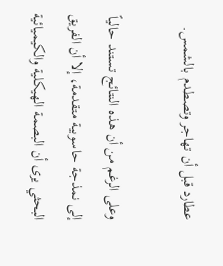عطارد قبل أن تهاجر وتصطدم بالشمس.

وعلى الرغم من أن هذه النتائج تستند حالياً إلى نمذجة حاسوبية متقدمة، إلا أن الفريق البحثي يرى أن البصمة الهيكلية والكيميائية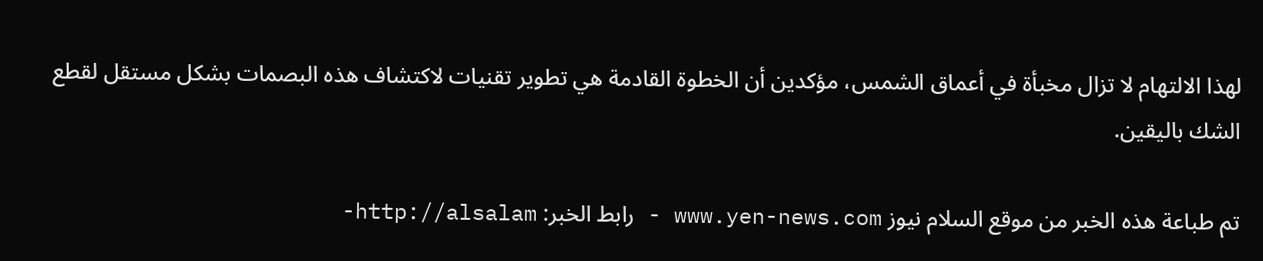لهذا الالتهام لا تزال مخبأة في أعماق الشمس، مؤكدين أن الخطوة القادمة هي تطوير تقنيات لاكتشاف هذه البصمات بشكل مستقل لقطع الشك باليقين.

تم طباعة هذه الخبر من موقع السلام نيوز www.yen-news.com - رابط الخبر: http://alsalam-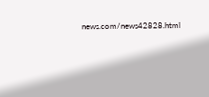news.com/news42828.html